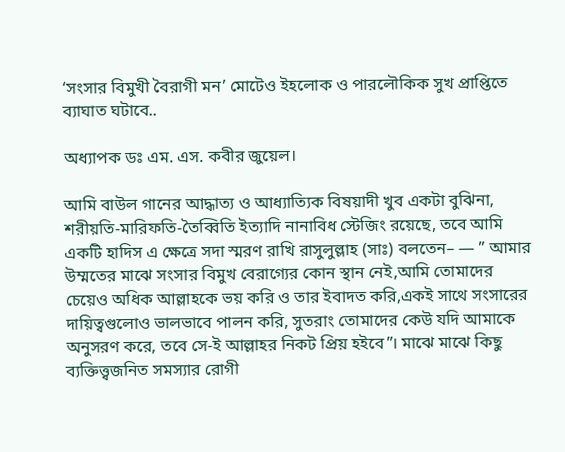‘সংসার বিমুখী বৈরাগী মন’ মোটেও ইহলোক ও পারলৌকিক সুখ প্রাপ্তিতে ব্যাঘাত ঘটাবে..

অধ্যাপক ডঃ এম. এস. কবীর জুয়েল।

আমি বাউল গানের আদ্ধাত্য ও আধ্যাত্যিক বিষয়াদী খুব একটা বুঝিনা, শরীয়তি-মারিফতি-তৈব্বিতি ইত্যাদি নানাবিধ স্টেজিং রয়েছে, তবে আমি একটি হাদিস এ ক্ষেত্রে সদা স্মরণ রাখি রাসুলুল্লাহ (সাঃ) বলতেন– — ” আমার উম্মতের মাঝে সংসার বিমুখ বেরাগ্যের কোন স্থান নেই,আমি তোমাদের চেয়েও অধিক আল্লাহকে ভয় করি ও তার ইবাদত করি,একই সাথে সংসারের দায়িত্বগুলোও ভালভাবে পালন করি, সুতরাং তোমাদের কেউ যদি আমাকে অনুসরণ করে, তবে সে-ই আল্লাহর নিকট প্রিয় হইবে”। মাঝে মাঝে কিছু ব্যক্তিত্ত্বজনিত সমস্যার রোগী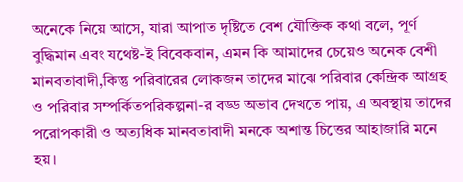অনেকে নিয়ে আসে, যারা আপাত দৃষ্টিতে বেশ যৌক্তিক কথা বলে, পূর্ণ বুদ্ধিমান এবং যথেষ্ট-ই বিবেকবান, এমন কি আমাদের চেয়েও অনেক বেশী মানবতাবাদী,কিন্তু পরিবারের লোকজন তাদের মাঝে পরিবার কেন্দ্রিক আগ্রহ ও পরিবার সম্পর্কিতপরিকল্পনা-র বড্ড অভাব দেখতে পায়, এ অবস্থায় তাদের পরোপকারী ও অত্যধিক মানবতাবাদী মনকে অশান্ত চিত্তের আহাজারি মনে হয়।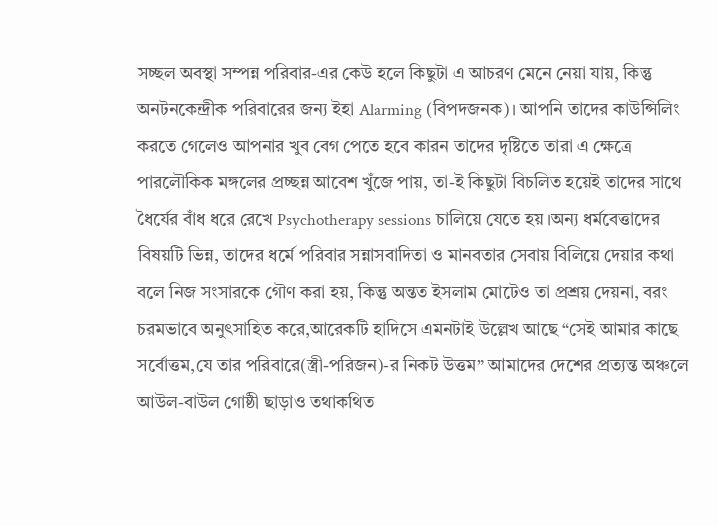সচ্ছল অবস্থা সম্পন্ন পরিবার-এর কেউ হলে কিছুটা এ আচরণ মেনে নেয়া যায়, কিন্তু অনটনকেন্দ্রীক পরিবারের জন্য ইহা Alarming (বিপদজনক)। আপনি তাদের কাউন্সিলিং করতে গেলেও আপনার খুব বেগ পেতে হবে কারন তাদের দৃষ্টিতে তারা এ ক্ষেত্রে পারলৌকিক মঙ্গলের প্রচ্ছন্ন আবেশ খুঁজে পায়, তা-ই কিছুটা বিচলিত হয়েই তাদের সাথে ধৈর্যের বাঁধ ধরে রেখে Psychotherapy sessions চালিয়ে যেতে হয়।অন্য ধর্মবেত্তাদের বিষয়টি ভিন্ন, তাদের ধর্মে পরিবার সন্নাসবাদিতা ও মানবতার সেবায় বিলিয়ে দেয়ার কথা বলে নিজ সংসারকে গৌণ করা হয়, কিন্তু অন্তত ইসলাম মোটেও তা প্রশ্রয় দেয়না, বরং চরমভাবে অনুৎসাহিত করে,আরেকটি হাদিসে এমনটাই উল্লেখ আছে “সেই আমার কাছে সর্বোত্তম,যে তার পরিবারে(স্ত্রী-পরিজন)-র নিকট উত্তম” আমাদের দেশের প্রত্যন্ত অঞ্চলে আউল-বাউল গোষ্ঠী ছাড়াও তথাকথিত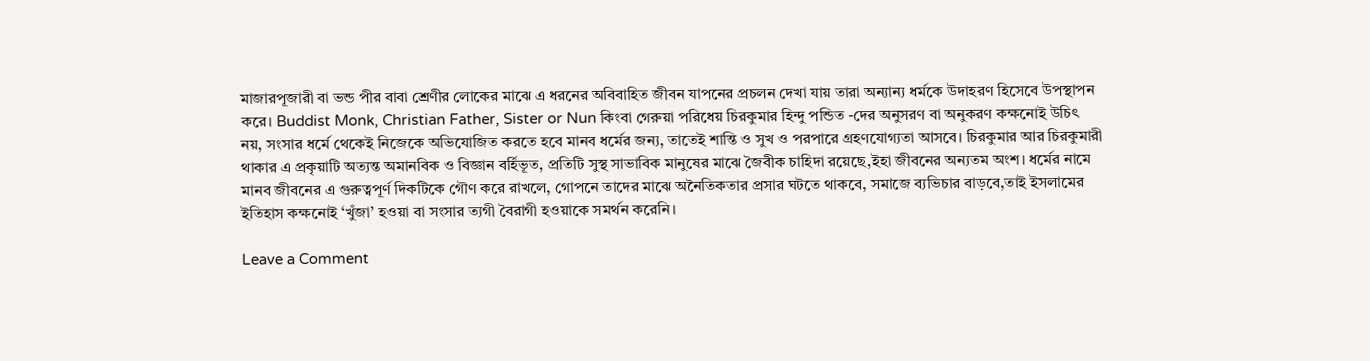মাজারপূজারী বা ভন্ড পীর বাবা শ্রেণীর লোকের মাঝে এ ধরনের অবিবাহিত জীবন যাপনের প্রচলন দেখা যায় তারা অন্যান্য ধর্মকে উদাহরণ হিসেবে উপস্থাপন করে। Buddist Monk, Christian Father, Sister or Nun কিংবা গেরুয়া পরিধেয় চিরকুমার হিন্দু পন্ডিত -দের অনুসরণ বা অনুকরণ কক্ষনোই উচিৎ নয়, সংসার ধর্মে থেকেই নিজেকে অভিযোজিত করতে হবে মানব ধর্মের জন্য, তাতেই শান্তি ও সুখ ও পরপারে গ্রহণযোগ্যতা আসবে। চিরকুমার আর চিরকুমারী থাকার এ প্রকৃয়াটি অত্যন্ত অমানবিক ও বিজ্ঞান বর্হিভূত, প্রতিটি সুস্থ সাভাবিক মানুষের মাঝে জৈবীক চাহিদা রয়েছে,ইহা জীবনের অন্যতম অংশ। ধর্মের নামে মানব জীবনের এ গুরুত্বপূর্ণ দিকটিকে গৌণ করে রাখলে, গোপনে তাদের মাঝে অনৈতিকতার প্রসার ঘটতে থাকবে, সমাজে ব্যভিচার বাড়বে,তাই ইসলামের ইতিহাস কক্ষনোই ‘খুঁজা’ হওয়া বা সংসার ত্যগী বৈরাগী হওয়াকে সমর্থন করেনি।

Leave a Comment